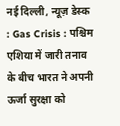नई दिल्ली, न्यूज़ डेस्क : Gas Crisis : पश्चिम एशिया में जारी तनाव के बीच भारत ने अपनी ऊर्जा सुरक्षा को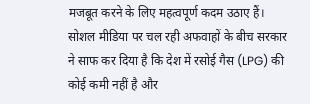मजबूत करने के लिए महत्वपूर्ण कदम उठाए हैं। सोशल मीडिया पर चल रही अफवाहों के बीच सरकार ने साफ कर दिया है कि देश में रसोई गैस (LPG) की कोई कमी नहीं है और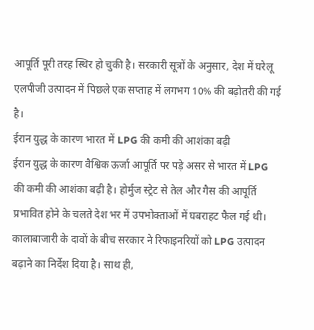आपूर्ति पूरी तरह स्थिर हो चुकी है। सरकारी सूत्रों के अनुसार, देश में घरेलू एलपीजी उत्पादन में पिछले एक सप्ताह में लगभग 10% की बढ़ोतरी की गई है।
ईरान युद्ध के कारण भारत में LPG की कमी की आशंका बढ़ी
ईरान युद्ध के कारण वैश्विक ऊर्जा आपूर्ति पर पड़े असर से भारत में LPG की कमी की आशंका बढ़ी है। होर्मुज स्ट्रेट से तेल और गैस की आपूर्ति प्रभावित होने के चलते देश भर में उपभोक्ताओं में घबराहट फैल गई थी। कालाबाजारी के दावों के बीच सरकार ने रिफाइनरियों को LPG उत्पादन बढ़ाने का निर्देश दिया है। साथ ही,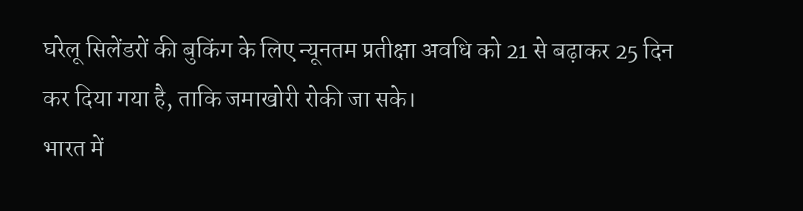घरेलू सिलेंडरों की बुकिंग के लिए न्यूनतम प्रतीक्षा अवधि को 21 से बढ़ाकर 25 दिन कर दिया गया है, ताकि जमाखोरी रोकी जा सके।
भारत में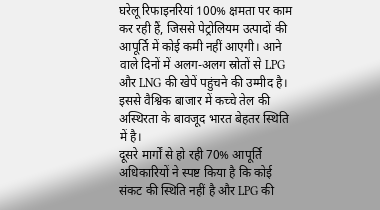घरेलू रिफाइनरियां 100% क्षमता पर काम कर रही हैं, जिससे पेट्रोलियम उत्पादों की आपूर्ति में कोई कमी नहीं आएगी। आने वाले दिनों में अलग-अलग स्रोतों से LPG और LNG की खेपें पहुंचने की उम्मीद है। इससे वैश्विक बाजार में कच्चे तेल की अस्थिरता के बावजूद भारत बेहतर स्थिति में है।
दूसरे मार्गों से हो रही 70% आपूर्ति
अधिकारियों ने स्पष्ट किया है कि कोई संकट की स्थिति नहीं है और LPG की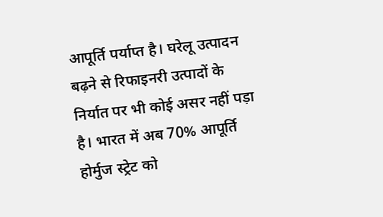आपूर्ति पर्याप्त है। घरेलू उत्पादन बढ़ने से रिफाइनरी उत्पादों के निर्यात पर भी कोई असर नहीं पड़ा है। भारत में अब 70% आपूर्ति होर्मुज स्ट्रेट को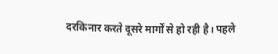दरकिनार करते दूसरे मार्गों से हो रही है। पहले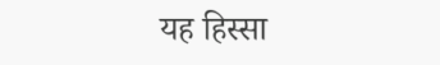यह हिस्सा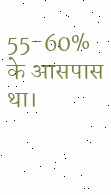55-60% के आसपास था।